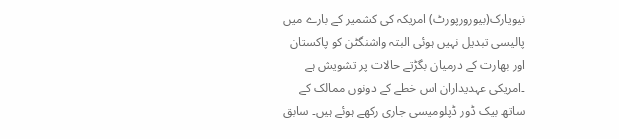نیویارک(بیورورپورٹ) امریکہ کی کشمیر کے بارے میں پالیسی تبدیل نہیں ہوئی البتہ واشنگٹن کو پاکستان اور بھارت کے درمیان بگڑتے حالات پر تشویش ہے ۔امریکی عہدیداران اس خطے کے دونوں ممالک کے ساتھ بیک ڈور ڈپلومیسی جاری رکھے ہوئے ہیں۔ سابق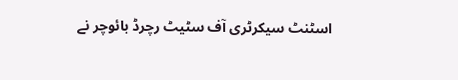اسٹنٹ سیکرٹری آف سٹیٹ رچرڈ بائوچر نے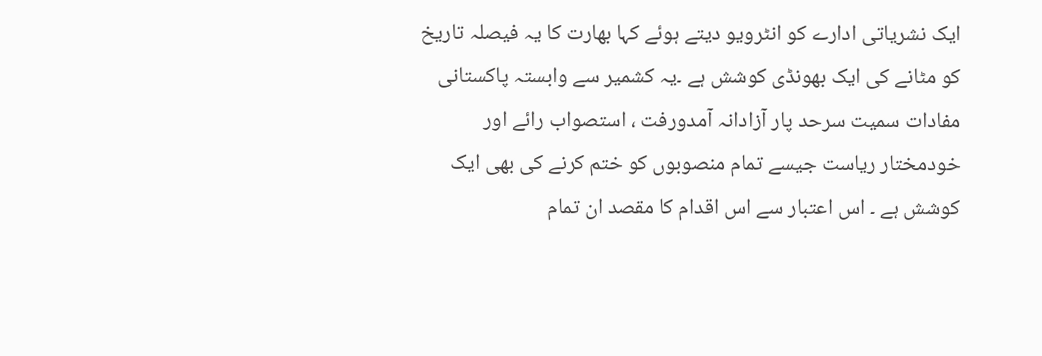ایک نشریاتی ادارے کو انٹرویو دیتے ہوئے کہا بھارت کا یہ فیصلہ تاریخ کو مٹانے کی ایک بھونڈی کوشش ہے ۔یہ کشمیر سے وابستہ پاکستانی مفادات سمیت سرحد پار آزادانہ آمدورفت ، استصواب رائے اور خودمختار ریاست جیسے تمام منصوبوں کو ختم کرنے کی بھی ایک کوشش ہے ۔ اس اعتبار سے اس اقدام کا مقصد ان تمام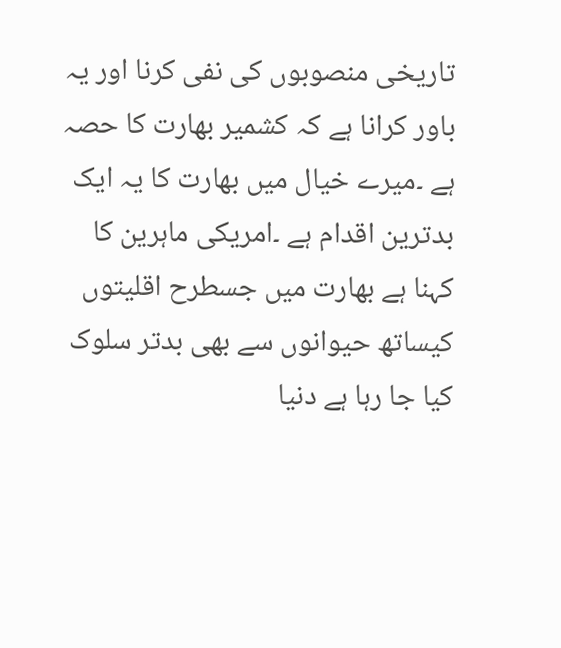تاریخی منصوبوں کی نفی کرنا اور یہ باور کرانا ہے کہ کشمیر بھارت کا حصہ ہے ۔میرے خیال میں بھارت کا یہ ایک بدترین اقدام ہے ۔امریکی ماہرین کا کہنا ہے بھارت میں جسطرح اقلیتوں کیساتھ حیوانوں سے بھی بدتر سلوک کیا جا رہا ہے دنیا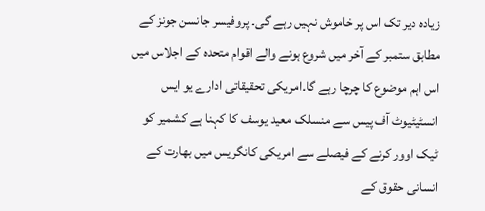زیادہ دیر تک اس پر خاموش نہیں رہے گی۔ پروفیسر جانسن جونز کے مطابق ستمبر کے آخر میں شروع ہونے والے اقوام متحدہ کے اجلاس میں اس اہم موضوع کا چرچا رہے گا۔امریکی تحقیقاتی ادارے یو ایس انسٹیٹیوٹ آف پیس سے منسلک معید یوسف کا کہنا ہے کشمیر کو ٹیک اوور کرنے کے فیصلے سے امریکی کانگریس میں بھارت کے انسانی حقوق کے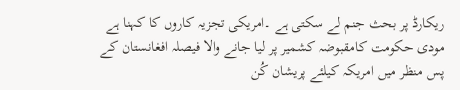ریکارڈ پر بحث جنم لے سکتی ہے ۔امریکی تجزیہ کاروں کا کہنا ہے مودی حکومت کامقبوضہ کشمیر پر لیا جانے والا فیصلہ افغانستان کے پس منظر میں امریکہ کیلئے پریشان کُن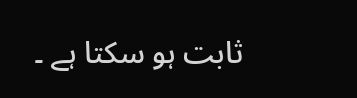ثابت ہو سکتا ہے ۔